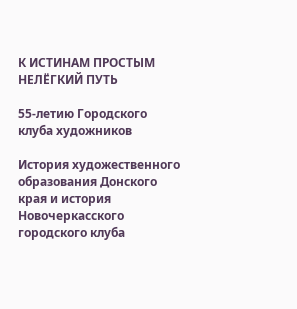К ИСТИНАМ ПРОСТЫМ НЕЛЁГКИЙ ПУТЬ

55-летию Городского клуба художников

История художественного образования Донского края и история Новочеркасского городского клуба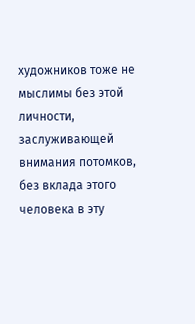художников тоже не мыслимы без этой личности, заслуживающей внимания потомков, без вклада этого человека в эту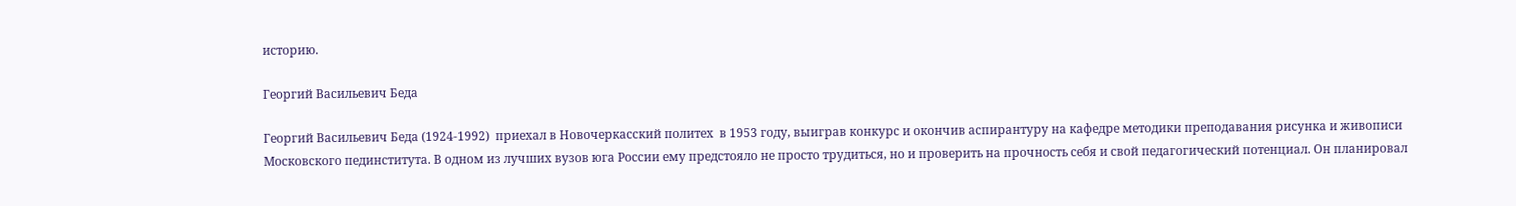историю.

Георгий Васильевич Беда

Георгий Васильевич Беда (1924-1992)  приехал в Новочеркасский политех  в 1953 году, выиграв конкурс и окончив аспирантуру на кафедре методики преподавания рисунка и живописи Московского пединститута. В одном из лучших вузов юга России ему предстояло не просто трудиться, но и проверить на прочность себя и свой педагогический потенциал. Он планировал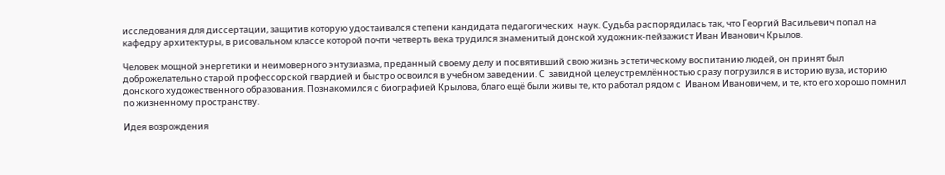исследования для диссертации, защитив которую удостаивался степени кандидата педагогических  наук. Судьба распорядилась так, что Георгий Васильевич попал на кафедру архитектуры, в рисовальном классе которой почти четверть века трудился знаменитый донской художник-пейзажист Иван Иванович Крылов.

Человек мощной энергетики и неимоверного энтузиазма, преданный своему делу и посвятивший свою жизнь эстетическому воспитанию людей, он принят был доброжелательно старой профессорской гвардией и быстро освоился в учебном заведении. С  завидной целеустремлённостью сразу погрузился в историю вуза, историю донского художественного образования. Познакомился с биографией Крылова, благо ещё были живы те, кто работал рядом с  Иваном Ивановичем, и те, кто его хорошо помнил по жизненному пространству.

Идея возрождения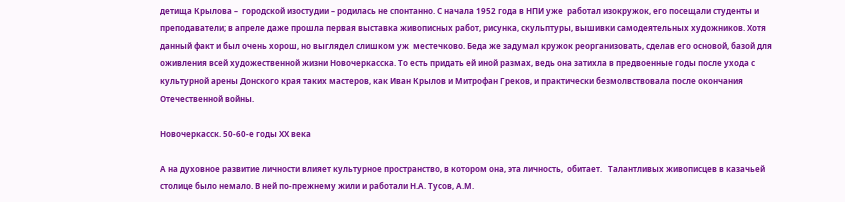детища Крылова –  городской изостудии – родилась не спонтанно. С начала 1952 года в НПИ уже  работал изокружок, его посещали студенты и преподаватели; в апреле даже прошла первая выставка живописных работ, рисунка, скульптуры, вышивки самодеятельных художников. Хотя данный факт и был очень хорош, но выглядел слишком уж  местечково. Беда же задумал кружок реорганизовать, сделав его основой, базой для оживления всей художественной жизни Новочеркасска. То есть придать ей иной размах, ведь она затихла в предвоенные годы после ухода с культурной арены Донского края таких мастеров, как Иван Крылов и Митрофан Греков, и практически безмолвствовала после окончания Отечественной войны.

Новочеркасск. 50-60-е годы ХХ века

А на духовное развитие личности влияет культурное пространство, в котором она, эта личность,  обитает.   Талантливых живописцев в казачьей столице было немало. В ней по-прежнему жили и работали Н.А. Тусов, А.М.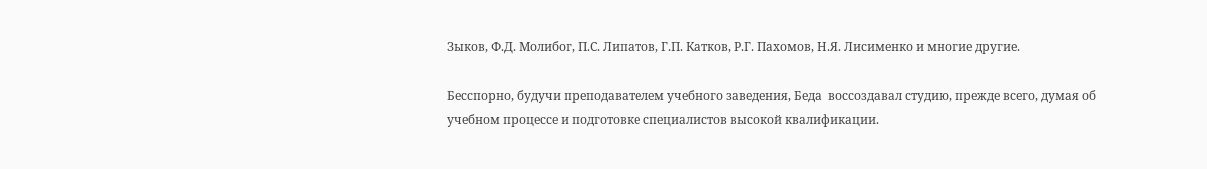Зыков, Ф.Д. Молибог, П.С. Липатов, Г.П. Катков, Р.Г. Пахомов, Н.Я. Лисименко и многие другие.

Бесспорно, будучи преподавателем учебного заведения, Беда  воссоздавал студию, прежде всего, думая об учебном процессе и подготовке специалистов высокой квалификации.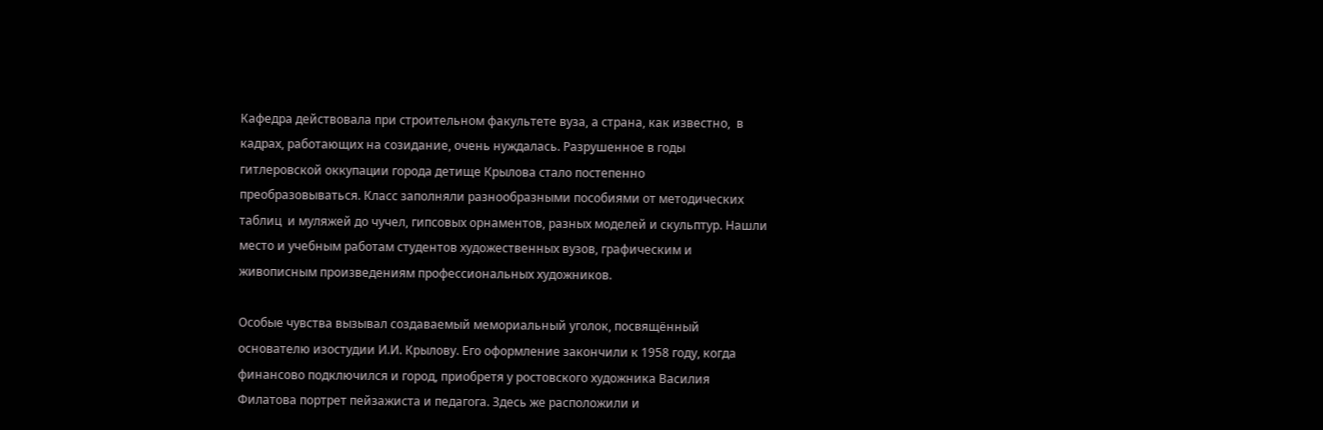Кафедра действовала при строительном факультете вуза, а страна, как известно,  в кадрах, работающих на созидание, очень нуждалась. Разрушенное в годы гитлеровской оккупации города детище Крылова стало постепенно преобразовываться. Класс заполняли разнообразными пособиями от методических таблиц  и муляжей до чучел, гипсовых орнаментов, разных моделей и скульптур. Нашли место и учебным работам студентов художественных вузов, графическим и живописным произведениям профессиональных художников.

Особые чувства вызывал создаваемый мемориальный уголок, посвящённый основателю изостудии И.И. Крылову. Его оформление закончили к 1958 году, когда финансово подключился и город, приобретя у ростовского художника Василия Филатова портрет пейзажиста и педагога. Здесь же расположили и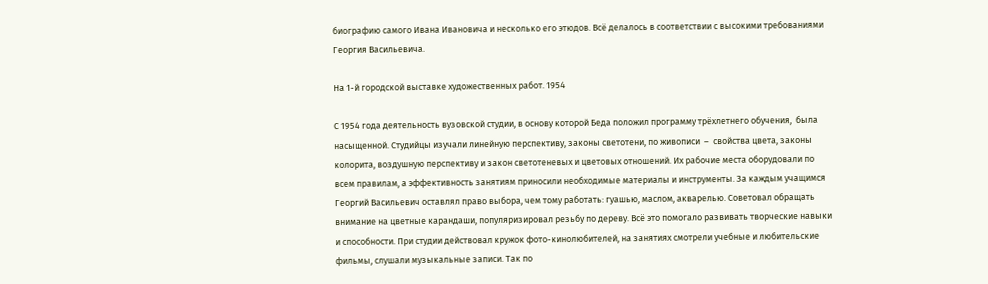биографию самого Ивана Ивановича и несколько его этюдов. Всё делалось в соответствии с высокими требованиями Георгия Васильевича.

На 1-й городской выставке художественных работ. 1954

С 1954 года деятельность вузовской студии, в основу которой Беда положил программу трёхлетнего обучения,  была насыщенной. Студийцы изучали линейную перспективу, законы светотени, по живописи  –  свойства цвета, законы колорита, воздушную перспективу и закон светотеневых и цветовых отношений. Их рабочие места оборудовали по всем правилам, а эффективность занятиям приносили необходимые материалы и инструменты. За каждым учащимся Георгий Васильевич оставлял право выбора, чем тому работать: гуашью, маслом, акварелью. Советовал обращать внимание на цветные карандаши, популяризировал резьбу по дереву. Всё это помогало развивать творческие навыки и способности. При студии действовал кружок фото-кинолюбителей, на занятиях смотрели учебные и любительские фильмы, слушали музыкальные записи. Так по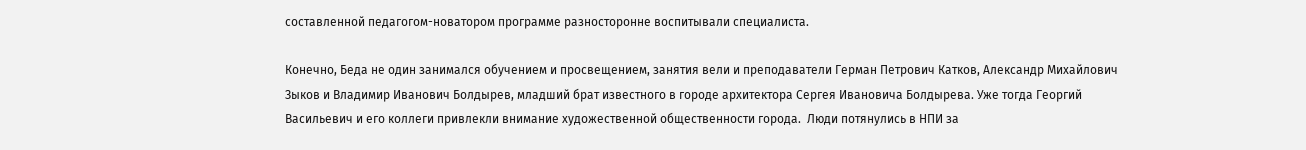составленной педагогом-новатором программе разносторонне воспитывали специалиста.

Конечно, Беда не один занимался обучением и просвещением, занятия вели и преподаватели Герман Петрович Катков, Александр Михайлович Зыков и Владимир Иванович Болдырев, младший брат известного в городе архитектора Сергея Ивановича Болдырева. Уже тогда Георгий Васильевич и его коллеги привлекли внимание художественной общественности города.  Люди потянулись в НПИ за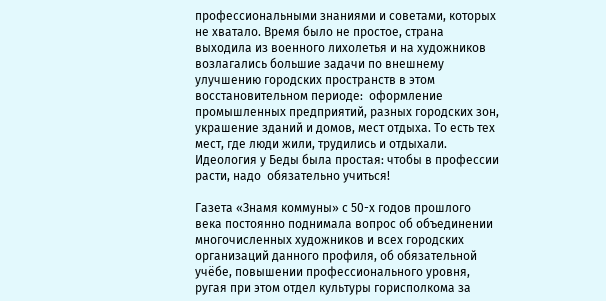профессиональными знаниями и советами, которых не хватало. Время было не простое, страна выходила из военного лихолетья и на художников возлагались большие задачи по внешнему улучшению городских пространств в этом восстановительном периоде:  оформление промышленных предприятий, разных городских зон, украшение зданий и домов, мест отдыха. То есть тех мест, где люди жили, трудились и отдыхали. Идеология у Беды была простая: чтобы в профессии расти, надо  обязательно учиться!

Газета «Знамя коммуны» с 50-х годов прошлого века постоянно поднимала вопрос об объединении многочисленных художников и всех городских организаций данного профиля, об обязательной  учёбе, повышении профессионального уровня, ругая при этом отдел культуры горисполкома за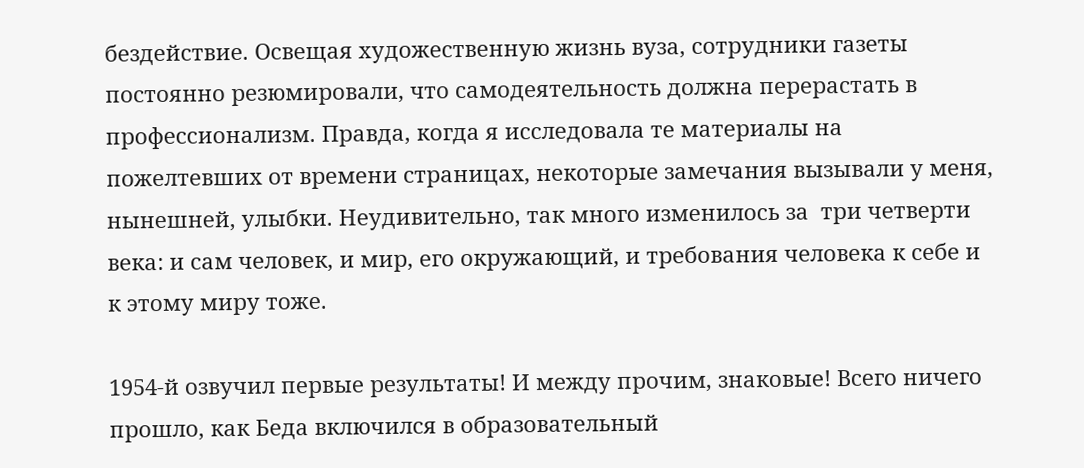бездействие. Освещая художественную жизнь вуза, сотрудники газеты постоянно резюмировали, что самодеятельность должна перерастать в профессионализм. Правда, когда я исследовала те материалы на пожелтевших от времени страницах, некоторые замечания вызывали у меня, нынешней, улыбки. Неудивительно, так много изменилось за  три четверти века: и сам человек, и мир, его окружающий, и требования человека к себе и к этому миру тоже.

1954-й озвучил первые результаты! И между прочим, знаковые! Всего ничего прошло, как Беда включился в образовательный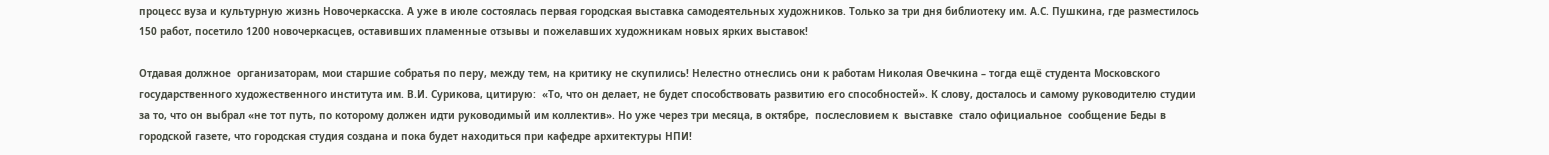процесс вуза и культурную жизнь Новочеркасска. А уже в июле состоялась первая городская выставка самодеятельных художников. Только за три дня библиотеку им. А.С. Пушкина, где разместилось 150 работ, посетило 1200 новочеркасцев, оставивших пламенные отзывы и пожелавших художникам новых ярких выставок!

Отдавая должное  организаторам, мои старшие собратья по перу, между тем, на критику не скупились! Нелестно отнеслись они к работам Николая Овечкина – тогда ещё студента Московского государственного художественного института им. В.И. Сурикова, цитирую:  «То, что он делает, не будет способствовать развитию его способностей». К слову, досталось и самому руководителю студии за то, что он выбрал «не тот путь, по которому должен идти руководимый им коллектив». Но уже через три месяца, в октябре,  послесловием к  выставке  стало официальное  сообщение Беды в городской газете, что городская студия создана и пока будет находиться при кафедре архитектуры НПИ!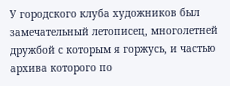У городского клуба художников был замечательный летописец, многолетней дружбой с которым я горжусь, и частью архива которого по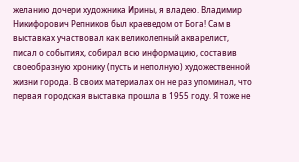желанию дочери художника Ирины, я владею. Владимир Никифорович Репников был краеведом от Бога! Сам в выставках участвовал как великолепный акварелист, писал о событиях, собирал всю информацию, составив своеобразную хронику (пусть и неполную) художественной жизни города. В своих материалах он не раз упоминал, что первая городская выставка прошла в 1955 году. Я тоже не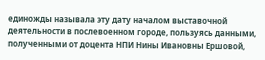единожды называла эту дату началом выставочной деятельности в послевоенном городе, пользуясь данными, полученными от доцента НПИ Нины Ивановны Ершовой,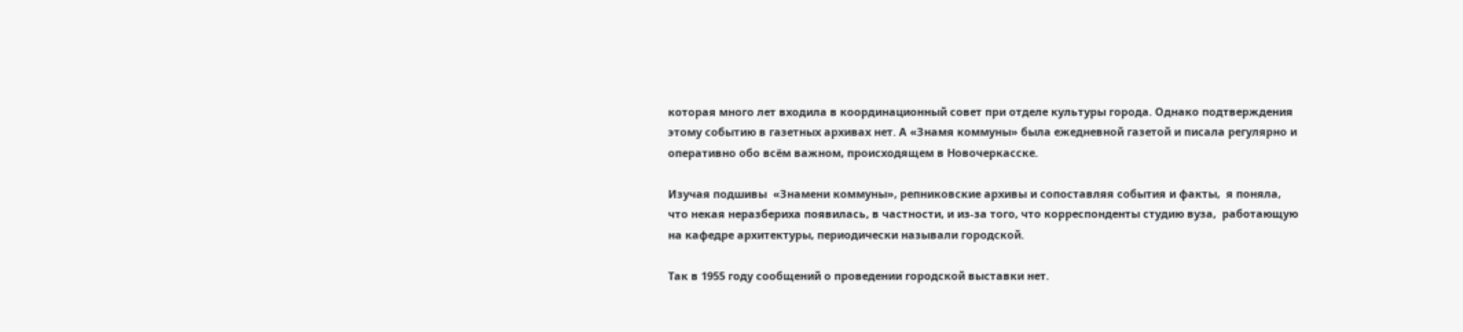которая много лет входила в координационный совет при отделе культуры города. Однако подтверждения этому событию в газетных архивах нет. А «Знамя коммуны» была ежедневной газетой и писала регулярно и оперативно обо всём важном, происходящем в Новочеркасске.

Изучая подшивы  «Знамени коммуны», репниковские архивы и сопоставляя события и факты,  я поняла, что некая неразбериха появилась, в частности, и из-за того, что корреспонденты студию вуза,  работающую на кафедре архитектуры, периодически называли городской.

Так в 1955 году сообщений о проведении городской выставки нет.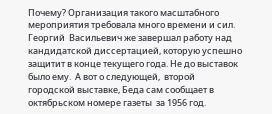Почему? Организация такого масштабного мероприятия требовала много времени и сил. Георгий  Васильевич же завершал работу над кандидатской диссертацией, которую успешно защитит в конце текущего года. Не до выставок было ему.  А вот о следующей,  второй городской выставке, Беда сам сообщает в октябрьском номере газеты  за 1956 год.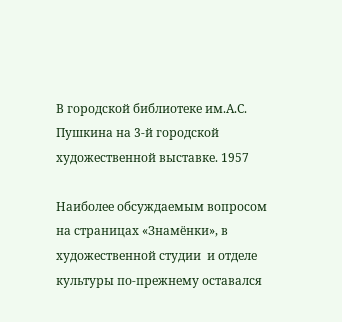В городской библиотеке им.А.С. Пушкина на 3-й городской художественной выставке. 1957

Наиболее обсуждаемым вопросом на страницах «Знамёнки», в художественной студии  и отделе культуры по-прежнему оставался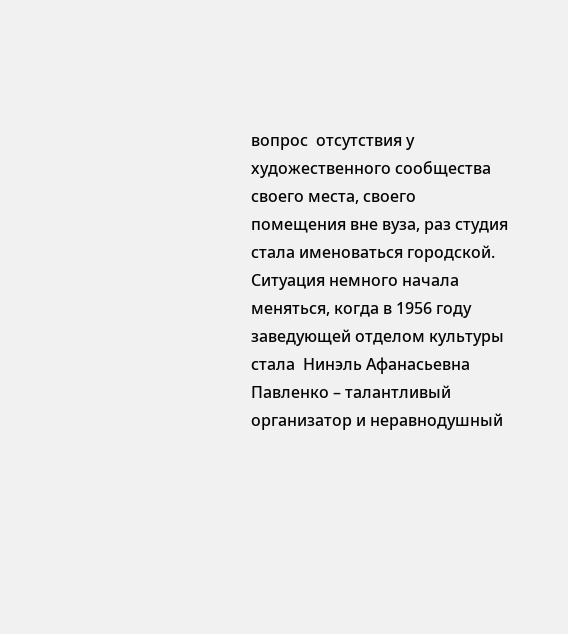вопрос  отсутствия у художественного сообщества своего места, своего помещения вне вуза, раз студия стала именоваться городской. Ситуация немного начала меняться, когда в 1956 году заведующей отделом культуры стала  Нинэль Афанасьевна Павленко – талантливый организатор и неравнодушный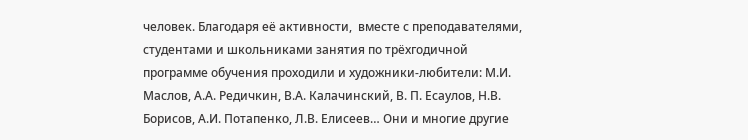человек. Благодаря её активности,  вместе с преподавателями, студентами и школьниками занятия по трёхгодичной программе обучения проходили и художники-любители: М.И. Маслов, А.А. Редичкин, В.А. Калачинский, В. П. Есаулов, Н.В. Борисов, А.И. Потапенко, Л.В. Елисеев… Они и многие другие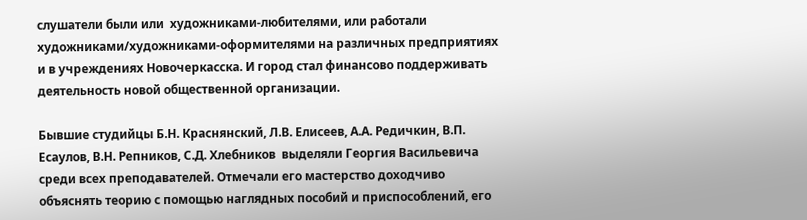слушатели были или  художниками-любителями, или работали художниками/художниками-оформителями на различных предприятиях и в учреждениях Новочеркасска. И город стал финансово поддерживать деятельность новой общественной организации.

Бывшие студийцы Б.Н. Краснянский, Л.В. Елисеев, А.А. Редичкин, В.П. Есаулов, В.Н. Репников, С.Д. Хлебников  выделяли Георгия Васильевича среди всех преподавателей. Отмечали его мастерство доходчиво объяснять теорию с помощью наглядных пособий и приспособлений, его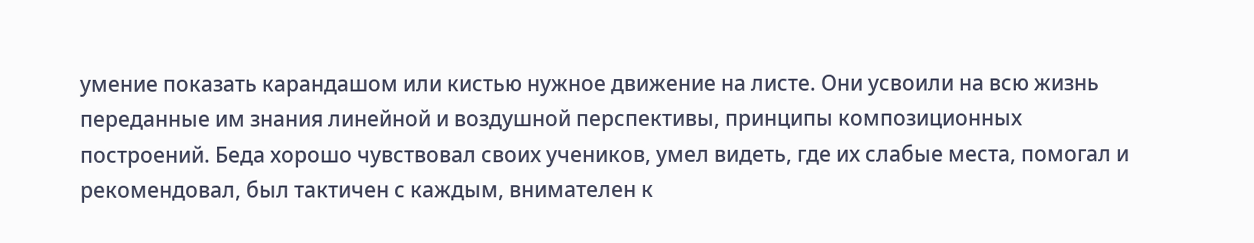умение показать карандашом или кистью нужное движение на листе. Они усвоили на всю жизнь переданные им знания линейной и воздушной перспективы, принципы композиционных построений. Беда хорошо чувствовал своих учеников, умел видеть, где их слабые места, помогал и рекомендовал, был тактичен с каждым, внимателен к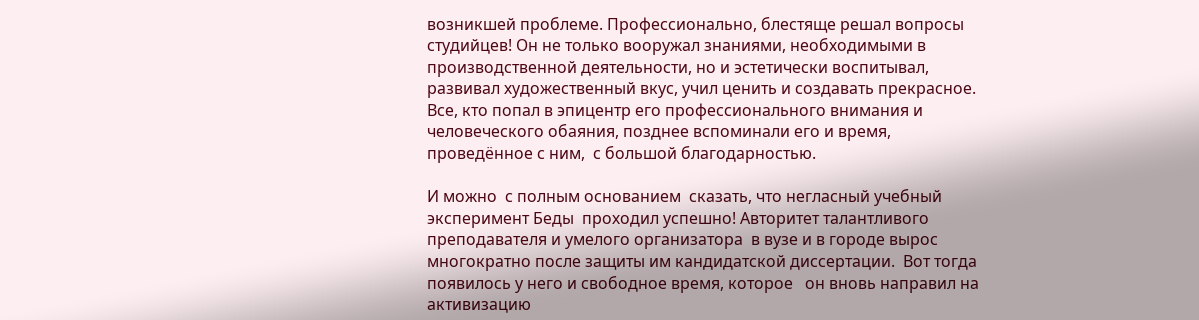возникшей проблеме. Профессионально, блестяще решал вопросы студийцев! Он не только вооружал знаниями, необходимыми в производственной деятельности, но и эстетически воспитывал, развивал художественный вкус, учил ценить и создавать прекрасное. Все, кто попал в эпицентр его профессионального внимания и человеческого обаяния, позднее вспоминали его и время, проведённое с ним,  с большой благодарностью.

И можно  с полным основанием  сказать, что негласный учебный  эксперимент Беды  проходил успешно! Авторитет талантливого преподавателя и умелого организатора  в вузе и в городе вырос многократно после защиты им кандидатской диссертации.  Вот тогда появилось у него и свободное время, которое   он вновь направил на активизацию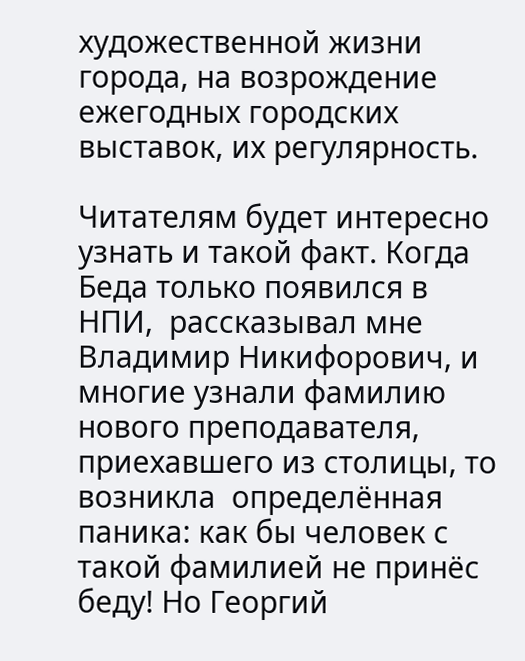художественной жизни города, на возрождение  ежегодных городских выставок, их регулярность.

Читателям будет интересно узнать и такой факт. Когда Беда только появился в НПИ,  рассказывал мне Владимир Никифорович, и многие узнали фамилию нового преподавателя, приехавшего из столицы, то возникла  определённая паника: как бы человек с такой фамилией не принёс беду! Но Георгий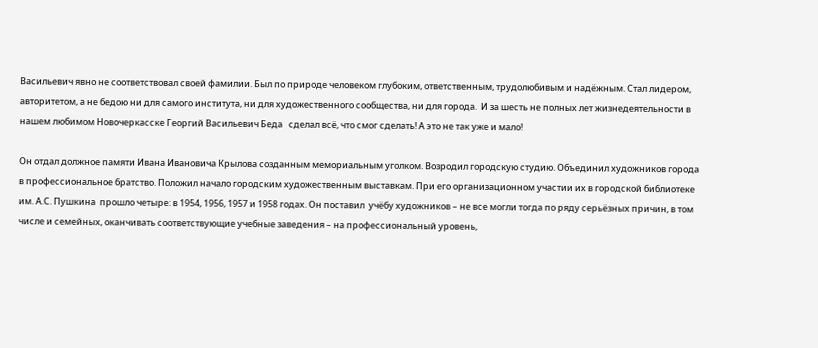Васильевич явно не соответствовал своей фамилии. Был по природе человеком глубоким, ответственным, трудолюбивым и надёжным. Стал лидером, авторитетом, а не бедою ни для самого института, ни для художественного сообщества, ни для города.  И за шесть не полных лет жизнедеятельности в нашем любимом Новочеркасске Георгий Васильевич Беда   сделал всё, что смог сделать! А это не так уже и мало!

Он отдал должное памяти Ивана Ивановича Крылова созданным мемориальным уголком. Возродил городскую студию. Объединил художников города в профессиональное братство. Положил начало городским художественным выставкам. При его организационном участии их в городской библиотеке им. А.С. Пушкина  прошло четыре: в 1954, 1956, 1957 и 1958 годах. Он поставил  учёбу художников – не все могли тогда по ряду серьёзных причин, в том числе и семейных, оканчивать соответствующие учебные заведения – на профессиональный уровень,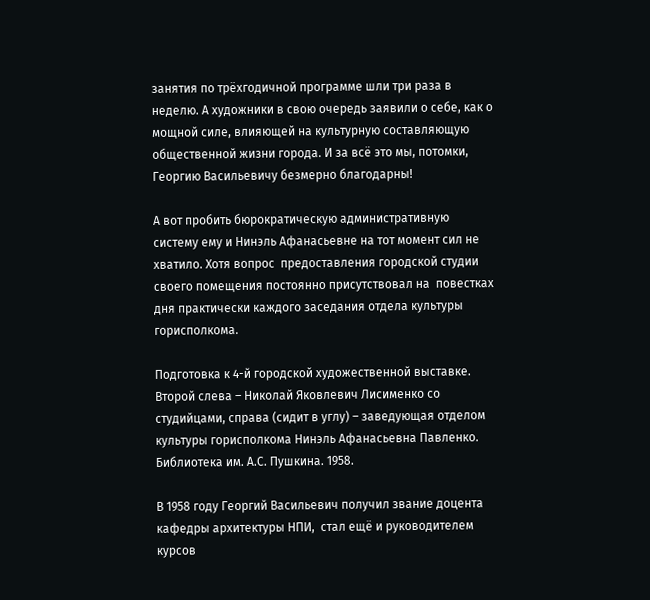занятия по трёхгодичной программе шли три раза в неделю. А художники в свою очередь заявили о себе, как о мощной силе, влияющей на культурную составляющую общественной жизни города. И за всё это мы, потомки, Георгию Васильевичу безмерно благодарны!

А вот пробить бюрократическую административную систему ему и Нинэль Афанасьевне на тот момент сил не хватило. Хотя вопрос  предоставления городской студии своего помещения постоянно присутствовал на  повестках дня практически каждого заседания отдела культуры горисполкома.

Подготовка к 4-й городской художественной выставке. Второй слева – Николай Яковлевич Лисименко со студийцами, справа (сидит в углу) – заведующая отделом культуры горисполкома Нинэль Афанасьевна Павленко. Библиотека им. А.С. Пушкина. 1958.

В 1958 году Георгий Васильевич получил звание доцента кафедры архитектуры НПИ,  стал ещё и руководителем курсов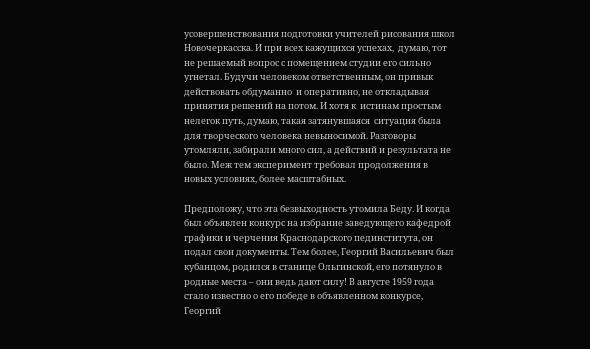усовершенствования подготовки учителей рисования школ Новочеркасска. И при всех кажущихся успехах,  думаю, тот не решаемый вопрос с помещением студии его сильно угнетал. Будучи человеком ответственным, он привык действовать обдуманно  и оперативно, не откладывая принятия решений на потом. И хотя к  истинам простым нелегок путь, думаю, такая затянувшаяся  ситуация была для творческого человека невыносимой. Разговоры утомляли, забирали много сил, а действий и результата не было. Меж тем эксперимент требовал продолжения в  новых условиях, более масштабных.

Предположу, что эта безвыходность утомила Беду. И когда был объявлен конкурс на избрание заведующего кафедрой графики и черчения Краснодарского пединститута, он подал свои документы. Тем более, Георгий Васильевич был кубанцом, родился в станице Ольгинской, его потянуло в родные места – они ведь дают силу! В августе 1959 года стало известно о его победе в объявленном конкурсе, Георгий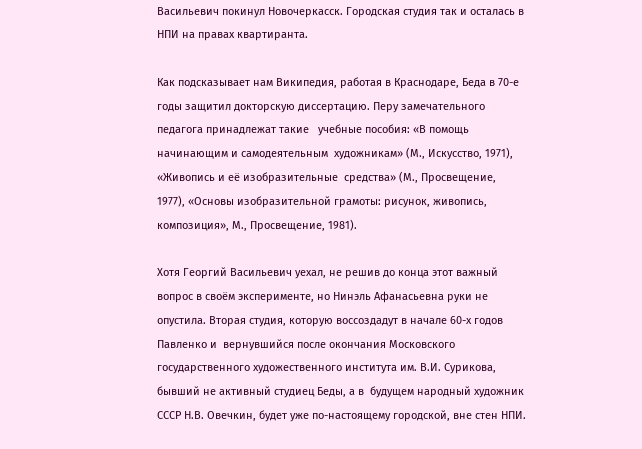Васильевич покинул Новочеркасск. Городская студия так и осталась в НПИ на правах квартиранта.

Как подсказывает нам Википедия, работая в Краснодаре, Беда в 70-е годы защитил докторскую диссертацию. Перу замечательного педагога принадлежат такие   учебные пособия: «В помощь начинающим и самодеятельным  художникам» (М., Искусство, 1971), «Живопись и её изобразительные  средства» (М., Просвещение, 1977), «Основы изобразительной грамоты: рисунок, живопись, композиция», М., Просвещение, 1981).

Хотя Георгий Васильевич уехал, не решив до конца этот важный вопрос в своём эксперименте, но Нинэль Афанасьевна руки не опустила. Вторая студия, которую воссоздадут в начале 60-х годов Павленко и  вернувшийся после окончания Московского государственного художественного института им. В.И. Сурикова, бывший не активный студиец Беды, а в  будущем народный художник СССР Н.В. Овечкин, будет уже по-настоящему городской, вне стен НПИ.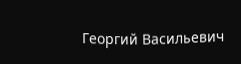Георгий Васильевич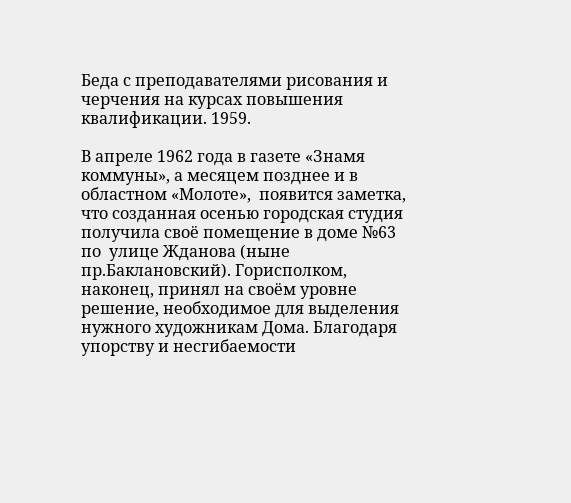Беда с преподавателями рисования и черчения на курсах повышения квалификации. 1959.

В апреле 1962 года в газете «Знамя коммуны», а месяцем позднее и в областном «Молоте»,  появится заметка, что созданная осенью городская студия  получила своё помещение в доме №63 по  улице Жданова (ныне пр.Баклановский). Горисполком, наконец, принял на своём уровне решение, необходимое для выделения нужного художникам Дома. Благодаря упорству и несгибаемости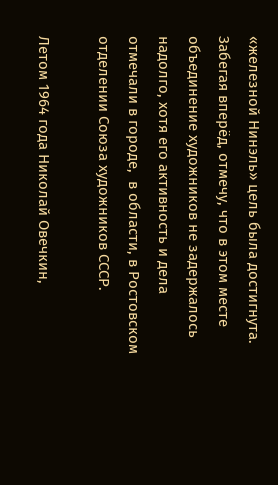«железной Нинэль» цель была достигнута.  Забегая вперёд, отмечу, что в этом месте объединение художников не задержалось надолго, хотя его активность и дела отмечали в городе,  в области, в Ростовском отделении Союза художников СССР.

Летом 1964 года Николай Овечкин,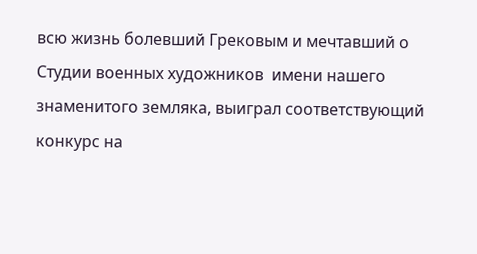всю жизнь болевший Грековым и мечтавший о Студии военных художников  имени нашего знаменитого земляка, выиграл соответствующий   конкурс на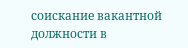соискание вакантной должности в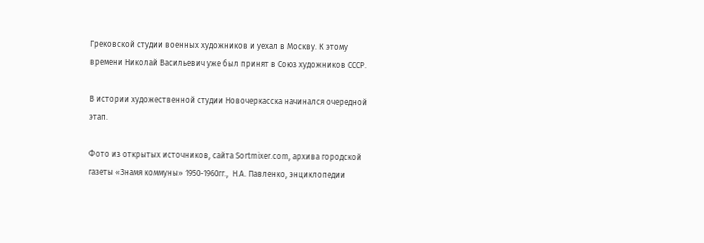Грековской студии военных художников и уехал в Москву. К этому времени Николай Васильевич уже был принят в Союз художников СССР.

В истории художественной студии Новочеркасска начинался очередной этап.

Фото из открытых источников, сайта Sortmixer.com, архива городской газеты «Знамя коммуны» 1950-1960гг.,  Н.А. Павленко, энциклопедии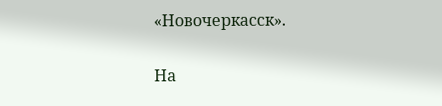«Новочеркасск».

На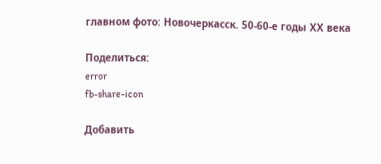главном фото: Новочеркасск. 50-60-е годы ХХ века

Поделиться:
error
fb-share-icon

Добавить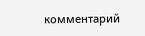комментарий